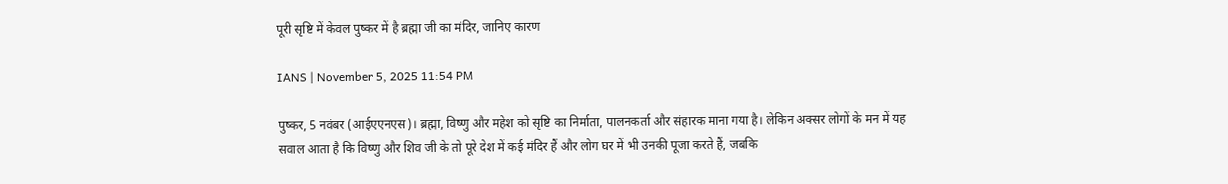पूरी सृष्टि में केवल पुष्कर में है ब्रह्मा जी का मंदिर, जानिए कारण

IANS | November 5, 2025 11:54 PM

पुष्कर, 5 नवंबर (आईएएनएस)। ब्रह्मा, विष्णु और महेश को सृष्टि का निर्माता, पालनकर्ता और संहारक माना गया है। लेकिन अक्सर लोगों के मन में यह सवाल आता है कि विष्णु और शिव जी के तो पूरे देश में कई मंदिर हैं और लोग घर में भी उनकी पूजा करते हैं, जबकि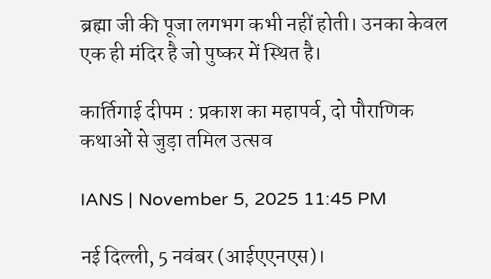ब्रह्मा जी की पूजा लगभग कभी नहीं होती। उनका केवल एक ही मंदिर है जो पुष्कर में स्थित है।

कार्तिगाई दीपम : प्रकाश का महापर्व, दो पौराणिक कथाओं से जुड़ा तमिल उत्सव

IANS | November 5, 2025 11:45 PM

नई दिल्ली, 5 नवंबर (आईएएनएस)।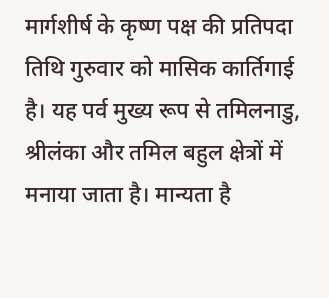मार्गशीर्ष के कृष्ण पक्ष की प्रतिपदा तिथि गुरुवार को मासिक कार्तिगाई है। यह पर्व मुख्य रूप से तमिलनाडु, श्रीलंका और तमिल बहुल क्षेत्रों में मनाया जाता है। मान्यता है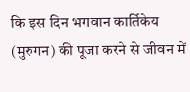कि इस दिन भगवान कार्तिकेय (मुरुगन) की पूजा करने से जीवन में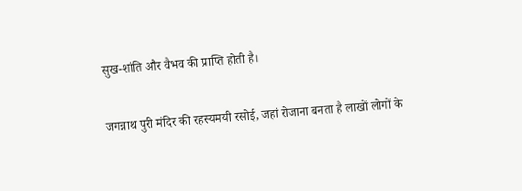सुख-शांति और वैभव की प्राप्ति होती है।

जगन्नाथ पुरी मंदिर की रहस्यमयी रसोई, जहां रोजाना बनता है लाखों लोगों के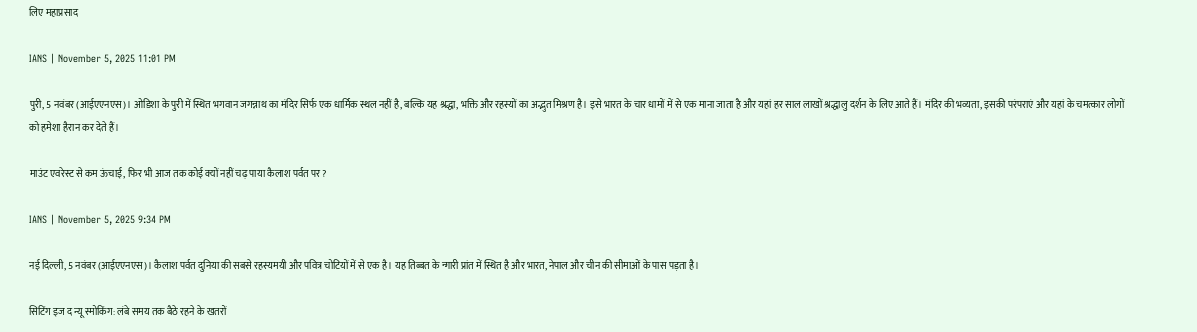लिए महाप्रसाद

IANS | November 5, 2025 11:01 PM

पुरी, 5 नवंबर (आईएएनएस)। ओडिशा के पुरी में स्थित भगवान जगन्नाथ का मंदिर सिर्फ एक धार्मिक स्थल नहीं है, बल्कि यह श्रद्धा, भक्ति और रहस्यों का अद्भुत मिश्रण है। इसे भारत के चार धामों में से एक माना जाता है और यहां हर साल लाखों श्रद्धालु दर्शन के लिए आते हैं। मंदिर की भव्यता, इसकी परंपराएं और यहां के चमत्कार लोगों को हमेशा हैरान कर देते हैं।

माउंट एवरेस्ट से कम ऊंचाई, फिर भी आज तक कोई क्यों नहीं चढ़ पाया कैलाश पर्वत पर?

IANS | November 5, 2025 9:34 PM

नई दिल्ली, 5 नवंबर (आईएएनएस)। कैलाश पर्वत दुनिया की सबसे रहस्यमयी और पवित्र चोटियों में से एक है। यह तिब्बत के न्गारी प्रांत में स्थित है और भारत, नेपाल और चीन की सीमाओं के पास पड़ता है।

सिटिंग इज द न्यू स्मोकिंग: लंबे समय तक बैठे रहने के खतरों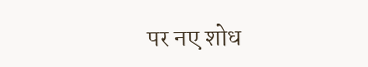पर नए शोध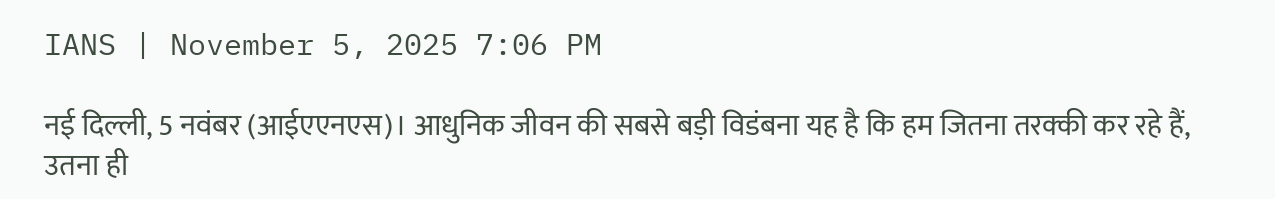IANS | November 5, 2025 7:06 PM

नई दिल्ली, 5 नवंबर (आईएएनएस)। आधुनिक जीवन की सबसे बड़ी विडंबना यह है कि हम जितना तरक्की कर रहे हैं, उतना ही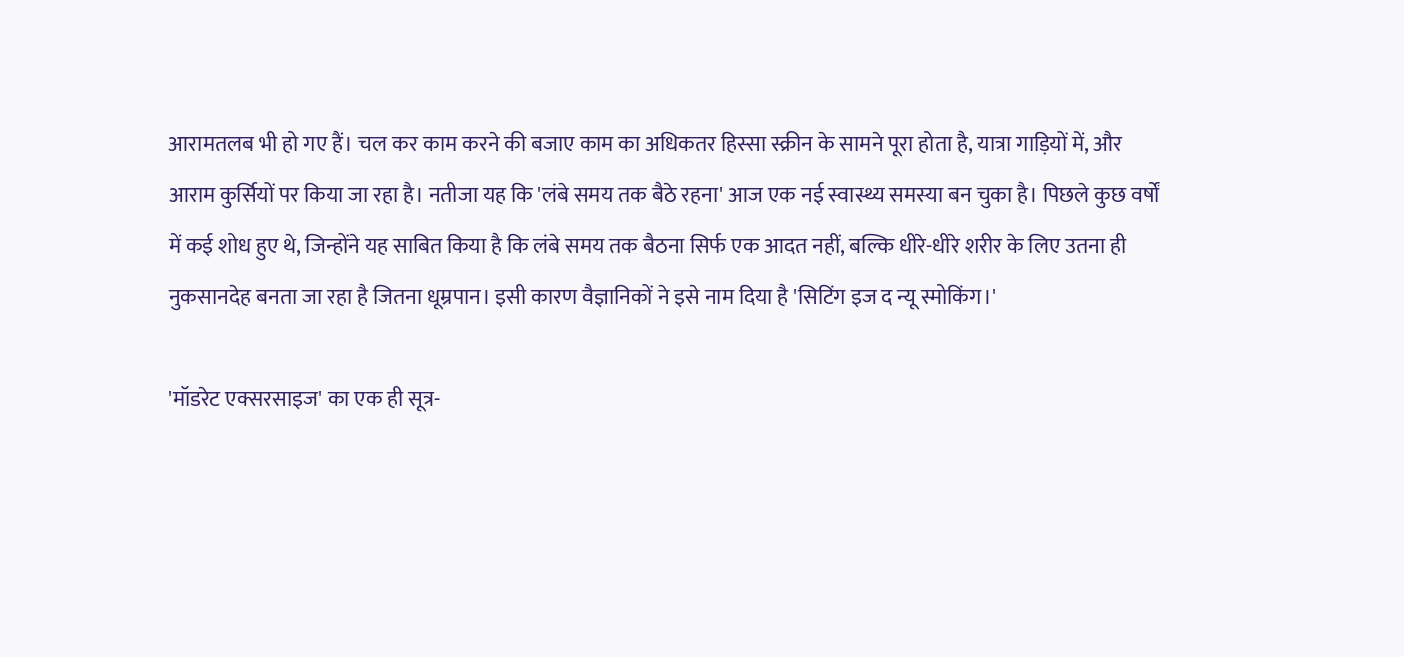आरामतलब भी हो गए हैं। चल कर काम करने की बजाए काम का अधिकतर हिस्सा स्क्रीन के सामने पूरा होता है, यात्रा गाड़ियों में, और आराम कुर्सियों पर किया जा रहा है। नतीजा यह कि 'लंबे समय तक बैठे रहना' आज एक नई स्वास्थ्य समस्या बन चुका है। पिछले कुछ वर्षों में कई शोध हुए थे, जिन्होंने यह साबित किया है कि लंबे समय तक बैठना सिर्फ एक आदत नहीं, बल्कि धीरे-धीरे शरीर के लिए उतना ही नुकसानदेह बनता जा रहा है जितना धूम्रपान। इसी कारण वैज्ञानिकों ने इसे नाम दिया है 'सिटिंग इज द न्यू स्मोकिंग।'

'मॉडरेट एक्सरसाइज' का एक ही सूत्र-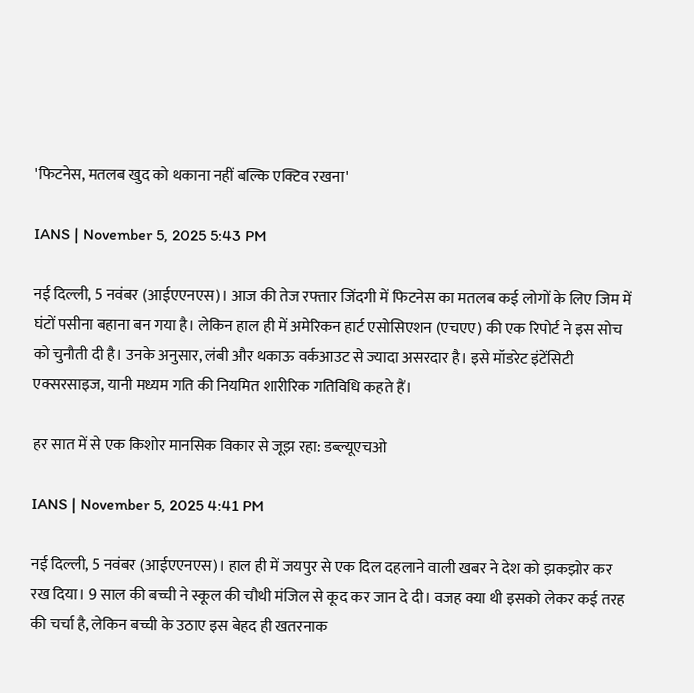'फिटनेस, मतलब खुद को थकाना नहीं बल्कि एक्टिव रखना'

IANS | November 5, 2025 5:43 PM

नई दिल्ली, 5 नवंबर (आईएएनएस)। आज की तेज रफ्तार जिंदगी में फिटनेस का मतलब कई लोगों के लिए जिम में घंटों पसीना बहाना बन गया है। लेकिन हाल ही में अमेरिकन हार्ट एसोसिएशन (एचएए) की एक रिपोर्ट ने इस सोच को चुनौती दी है। उनके अनुसार, लंबी और थकाऊ वर्कआउट से ज्यादा असरदार है। इसे मॉडरेट इंटेंसिटी एक्सरसाइज, यानी मध्यम गति की नियमित शारीरिक गतिविधि कहते हैं।

हर सात में से एक किशोर मानसिक विकार से जूझ रहा: डब्ल्यूएचओ

IANS | November 5, 2025 4:41 PM

नई दिल्ली, 5 नवंबर (आईएएनएस)। हाल ही में जयपुर से एक दिल दहलाने वाली खबर ने देश को झकझोर कर रख दिया। 9 साल की बच्ची ने स्कूल की चौथी मंजिल से कूद कर जान दे दी। वजह क्या थी इसको लेकर कई तरह की चर्चा है, लेकिन बच्ची के उठाए इस बेहद ही खतरनाक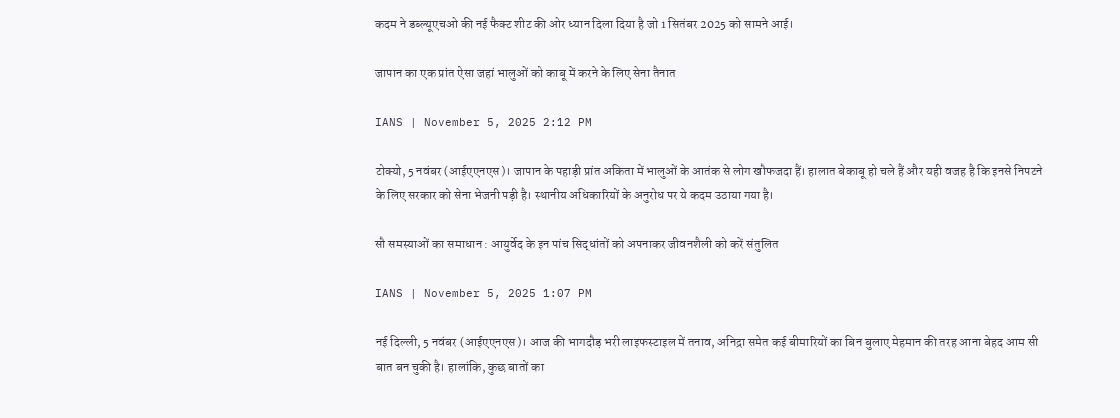कदम ने डब्ल्यूएचओ की नई फैक्ट शीट की ओर ध्यान दिला दिया है जो 1 सितंबर 2025 को सामने आई।

जापान का एक प्रांत ऐसा जहां भालुओं को काबू में करने के लिए सेना तैनात

IANS | November 5, 2025 2:12 PM

टोक्यो, 5 नवंबर (आईएएनएस)। जापान के पहाड़ी प्रांत अकिता में भालुओं के आतंक से लोग खौफजदा हैं। हालात बेकाबू हो चले हैं और यही वजह है कि इनसे निपटने के लिए सरकार को सेना भेजनी पड़ी है। स्थानीय अधिकारियों के अनुरोध पर ये कदम उठाया गया है।

सौ समस्याओं का समाधान : आयुर्वेद के इन पांच सिद्धांतों को अपनाकर जीवनशैली को करें संतुलित

IANS | November 5, 2025 1:07 PM

नई दिल्ली, 5 नवंबर (आईएएनएस)। आज की भागदौड़ भरी लाइफस्टाइल में तनाव, अनिद्रा समेत कई बीमारियों का बिन बुलाए मेहमान की तरह आना बेहद आम सी बात बन चुकी है। हालांकि, कुछ बातों का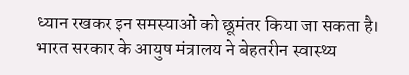ध्यान रखकर इन समस्याओं को छूमंतर किया जा सकता है। भारत सरकार के आयुष मंत्रालय ने बेहतरीन स्वास्थ्य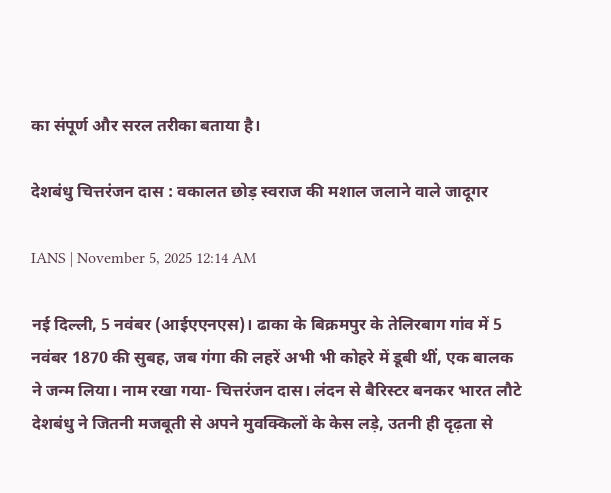का संपूर्ण और सरल तरीका बताया है।

देशबंधु चित्तरंजन दास : वकालत छोड़ स्वराज की मशाल जलाने वाले जादूगर

IANS | November 5, 2025 12:14 AM

नई दिल्ली, 5 नवंबर (आईएएनएस)। ढाका के बिक्रमपुर के तेलिरबाग गांव में 5 नवंबर 1870 की सुबह, जब गंगा की लहरें अभी भी कोहरे में डूबी थीं, एक बालक ने जन्म लिया। नाम रखा गया- चित्तरंजन दास। लंदन से बैरिस्टर बनकर भारत लौटे देशबंधु ने जितनी मजबूती से अपने मुवक्किलों के केस लड़े, उतनी ही दृढ़ता से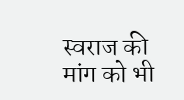स्वराज की मांग को भी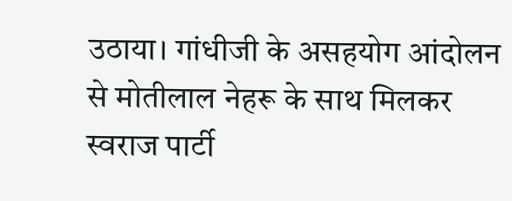उठाया। गांधीजी के असहयोग आंदोलन से मोतीलाल नेहरू के साथ मिलकर स्वराज पार्टी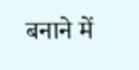बनाने में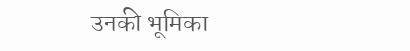उनकी भूमिका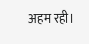अहम रही।